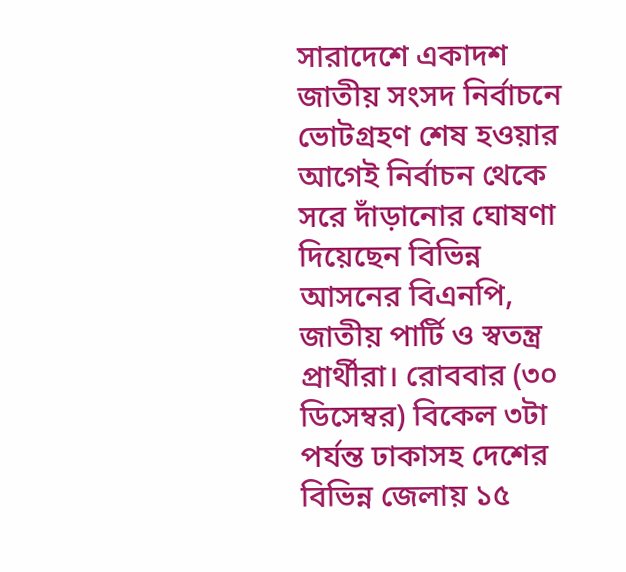সারাদেশে একাদশ জাতীয় সংসদ নির্বাচনে ভোটগ্রহণ শেষ হওয়ার আগেই নির্বাচন থেকে সরে দাঁড়ানোর ঘোষণা দিয়েছেন বিভিন্ন আসনের বিএনপি, জাতীয় পার্টি ও স্বতন্ত্র প্রার্থীরা। রোববার (৩০ ডিসেম্বর) বিকেল ৩টা পর্যন্ত ঢাকাসহ দেশের বিভিন্ন জেলায় ১৫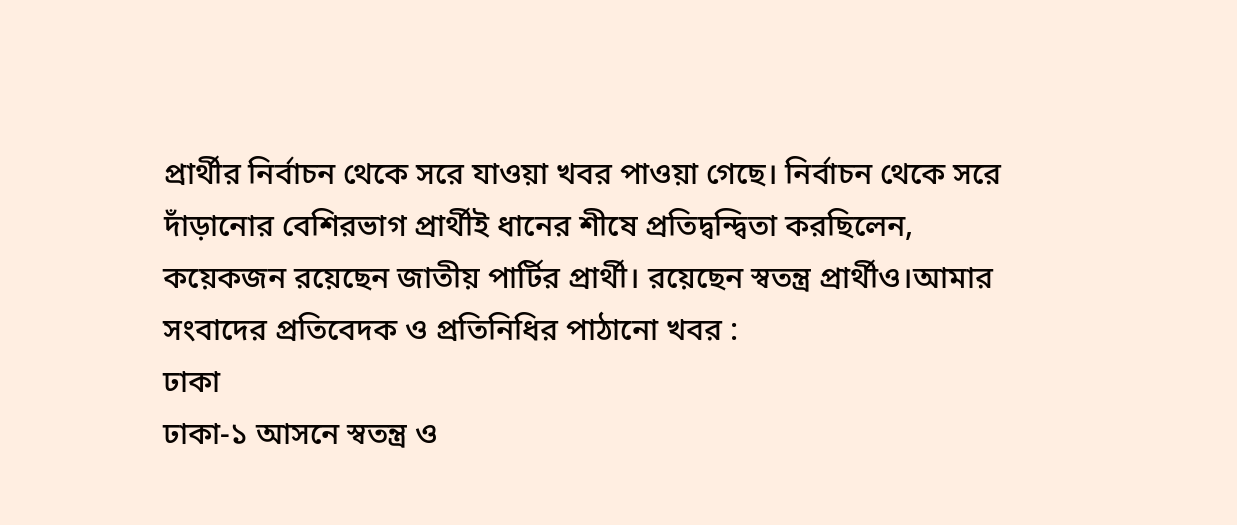প্রার্থীর নির্বাচন থেকে সরে যাওয়া খবর পাওয়া গেছে। নির্বাচন থেকে সরে দাঁড়ানোর বেশিরভাগ প্রার্থীই ধানের শীষে প্রতিদ্বন্দ্বিতা করছিলেন, কয়েকজন রয়েছেন জাতীয় পার্টির প্রার্থী। রয়েছেন স্বতন্ত্র প্রার্থীও।আমার সংবাদের প্রতিবেদক ও প্রতিনিধির পাঠানো খবর :
ঢাকা
ঢাকা-১ আসনে স্বতন্ত্র ও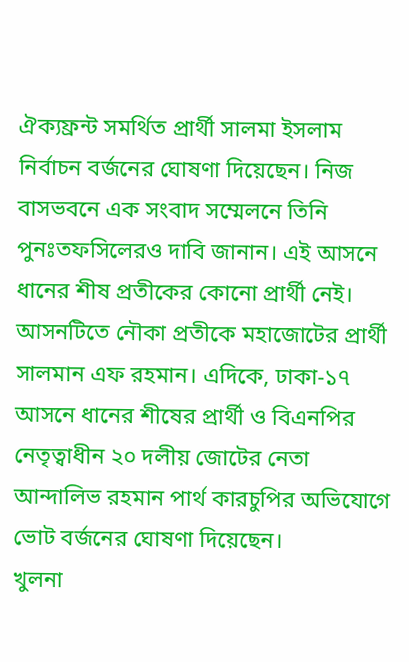ঐক্যফ্রন্ট সমর্থিত প্রার্থী সালমা ইসলাম নির্বাচন বর্জনের ঘোষণা দিয়েছেন। নিজ বাসভবনে এক সংবাদ সম্মেলনে তিনি পুনঃতফসিলেরও দাবি জানান। এই আসনে ধানের শীষ প্রতীকের কোনো প্রার্থী নেই। আসনটিতে নৌকা প্রতীকে মহাজোটের প্রার্থী সালমান এফ রহমান। এদিকে, ঢাকা-১৭ আসনে ধানের শীষের প্রার্থী ও বিএনপির নেতৃত্বাধীন ২০ দলীয় জোটের নেতা আন্দালিভ রহমান পার্থ কারচুপির অভিযোগে ভোট বর্জনের ঘোষণা দিয়েছেন।
খুলনা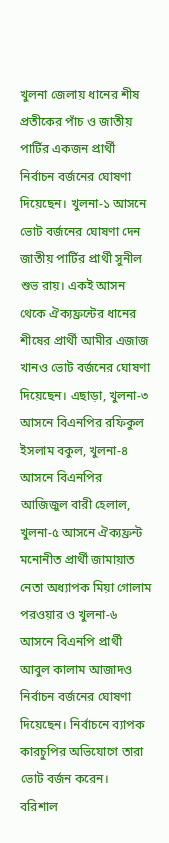খুলনা জেলায় ধানের শীষ প্রতীকের পাঁচ ও জাতীয় পার্টির একজন প্রার্থী নির্বাচন বর্জনের ঘোষণা দিয়েছেন। খুলনা-১ আসনে ভোট বর্জনের ঘোষণা দেন জাতীয় পার্টির প্রার্থী সুনীল শুভ রায়। একই আসন থেকে ঐক্যফ্রন্টের ধানের শীষের প্রার্থী আমীর এজাজ খানও ভোট বর্জনের ঘোষণা দিয়েছেন। এছাড়া, খুলনা-৩ আসনে বিএনপির রফিকুল ইসলাম বকুল, খুলনা-৪ আসনে বিএনপির আজিজুল বারী হেলাল, খুলনা-৫ আসনে ঐক্যফ্রন্ট মনোনীত প্রার্থী জামায়াত নেতা অধ্যাপক মিয়া গোলাম পরওয়ার ও খুলনা-৬ আসনে বিএনপি প্রার্থী আবুল কালাম আজাদও নির্বাচন বর্জনের ঘোষণা দিয়েছেন। নির্বাচনে ব্যাপক কারচুপির অভিযোগে তারা ভোট বর্জন করেন।
বরিশাল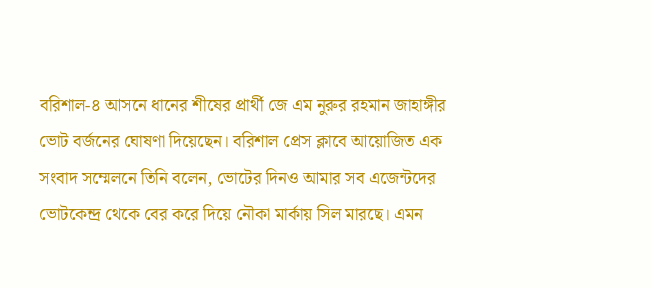বরিশাল-৪ আসনে ধানের শীষের প্রার্থী জে এম নুরুর রহমান জাহাঙ্গীর ভোট বর্জনের ঘোষণা দিয়েছেন। বরিশাল প্রেস ক্লাবে আয়োজিত এক সংবাদ সম্মেলনে তিনি বলেন, ভোটের দিনও আমার সব এজেন্টদের ভোটকেন্দ্র থেকে বের করে দিয়ে নৌকা মার্কায় সিল মারছে। এমন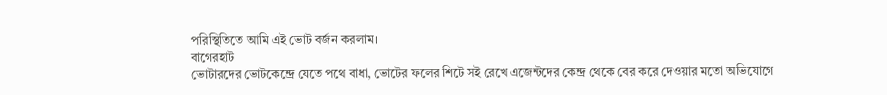পরিস্থিতিতে আমি এই ভোট বর্জন করলাম।
বাগেরহাট
ভোটারদের ভোটকেন্দ্রে যেতে পথে বাধা, ভোটের ফলের শিটে সই রেখে এজেন্টদের কেন্দ্র থেকে বের করে দেওয়ার মতো অভিযোগে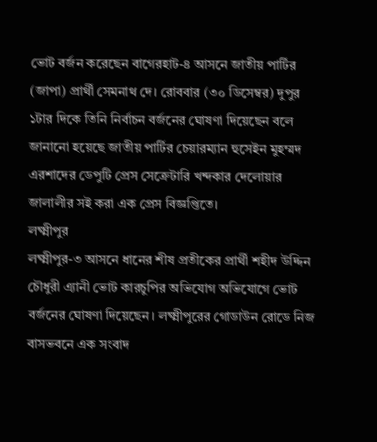ভোট বর্জন করেছেন বাগেরহাট-৪ আসনে জাতীয় পার্টির (জাপা) প্রার্থী সেমনাথ দে। রোববার (৩০ ডিসেম্বর) দুপুর ১টার দিকে তিনি নির্বাচন বর্জনের ঘোষণা দিয়েছেন বলে জানানো হয়েছে জাতীয় পার্টির চেয়ারম্যান হুসেইন মুহম্মদ এরশাদের ডেপুটি প্রেস সেক্রেটারি খন্দকার দেলোয়ার জালালীর সই করা এক প্রেস বিজ্ঞপ্তিতে।
লক্ষ্মীপুর
লক্ষ্মীপুর-৩ আসনে ধানের শীষ প্রতীকের প্রার্থী শহীদ উদ্দিন চৌধুরী এ্যানী ভোট কারচুপির অভিযোগ অভিযোগে ভোট বর্জনের ঘোষণা দিয়েছেন। লক্ষ্মীপুরের গোডাউন রোডে নিজ বাসভবনে এক সংবাদ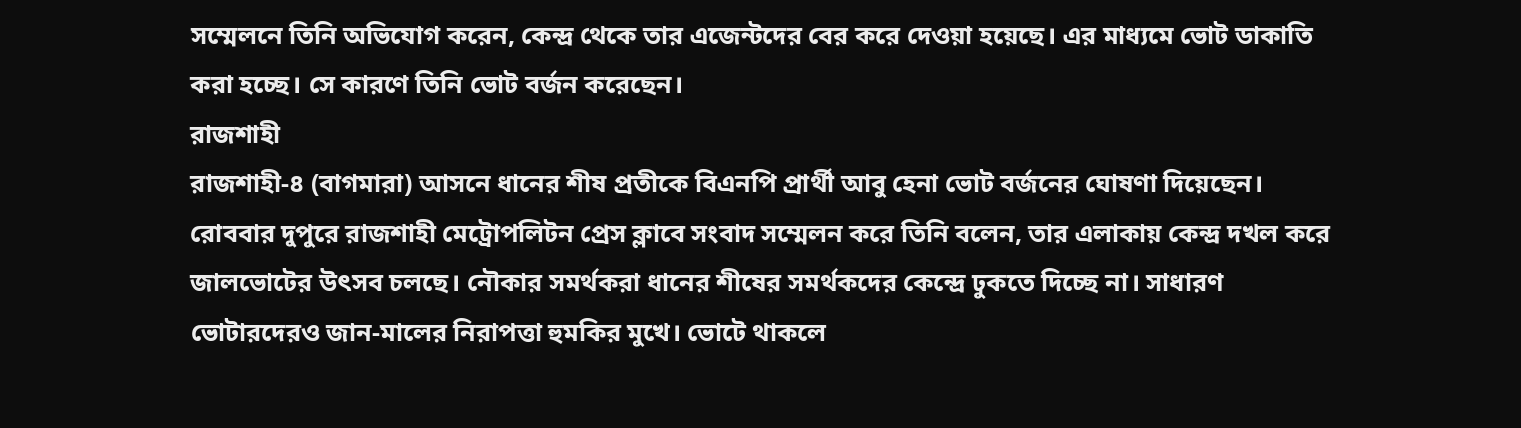সম্মেলনে তিনি অভিযোগ করেন, কেন্দ্র থেকে তার এজেন্টদের বের করে দেওয়া হয়েছে। এর মাধ্যমে ভোট ডাকাতি করা হচ্ছে। সে কারণে তিনি ভোট বর্জন করেছেন।
রাজশাহী
রাজশাহী-৪ (বাগমারা) আসনে ধানের শীষ প্রতীকে বিএনপি প্রার্থী আবু হেনা ভোট বর্জনের ঘোষণা দিয়েছেন। রোববার দুপুরে রাজশাহী মেট্রোপলিটন প্রেস ক্লাবে সংবাদ সম্মেলন করে তিনি বলেন, তার এলাকায় কেন্দ্র দখল করে জালভোটের উৎসব চলছে। নৌকার সমর্থকরা ধানের শীষের সমর্থকদের কেন্দ্রে ঢুকতে দিচ্ছে না। সাধারণ ভোটারদেরও জান-মালের নিরাপত্তা হুমকির মুখে। ভোটে থাকলে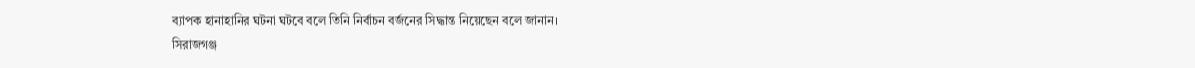ব্যাপক হানাহানির ঘটনা ঘটবে বলে তিনি নির্বাচন বর্জনের সিদ্ধান্ত নিয়েছেন বলে জানান।
সিরাজগঞ্জ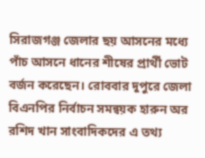সিরাজগঞ্জ জেলার ছয় আসনের মধ্যে পাঁচ আসনে ধানের শীষের প্রার্থী ভোট বর্জন করেছেন। রোববার দুপুরে জেলা বিএনপির নির্বাচন সমন্বয়ক হারুন অর রশিদ খান সাংবাদিকদের এ তথ্য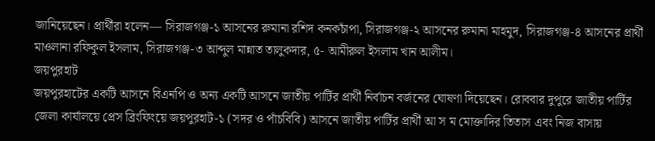জানিয়েছেন। প্রার্থীরা হলেন— সিরাজগঞ্জ-১ আসনের রুমানা রশিদ কনকচাঁপা, সিরাজগঞ্জ-২ আসনের রুমানা মাহমুদ, সিরাজগঞ্জ-৪ আসনের প্রার্থী মাওলানা রফিকুল ইসলাম, সিরাজগঞ্জ-৩ আব্দুল মান্নাত তালুকদার, ৫- আমীরুল ইসলাম খান আলীম।
জয়পুরহাট
জয়পুরহাটের একটি আসনে বিএনপি ও অন্য একটি আসনে জাতীয় পার্টির প্রার্থী নির্বাচন বর্জনের ঘোষণা দিয়েছেন। রোববার দুপুরে জাতীয় পার্টির জেলা কার্যালয়ে প্রেস ব্রিংফিংয়ে জয়পুরহাট-১ (সদর ও পাঁচবিবি) আসনে জাতীয় পার্টির প্রার্থী আ স ম মোক্তাদির তিতাস এবং নিজ বাসায়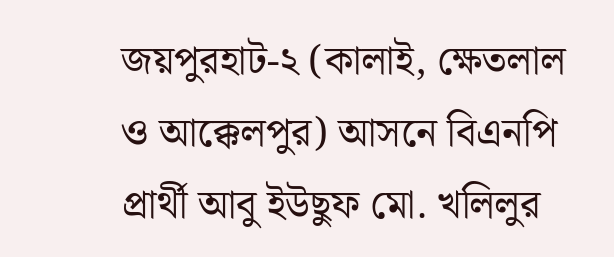জয়পুরহাট-২ (কালাই, ক্ষেতলাল ও আক্কেলপুর) আসনে বিএনপি প্রার্থী আবু ইউছুফ মো. খলিলুর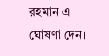রহমান এ ঘোষণা দেন।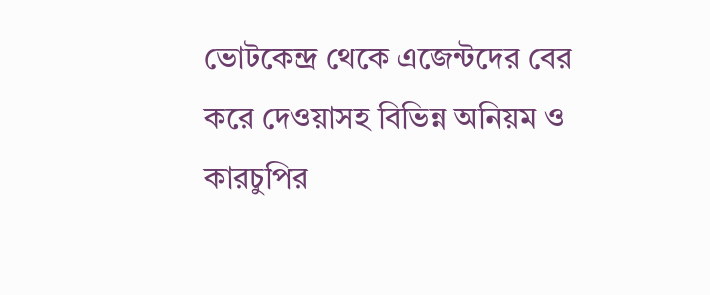ভোটকেন্দ্র থেকে এজেন্টদের বের করে দেওয়াসহ বিভিন্ন অনিয়ম ও কারচুপির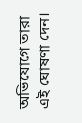অভিযোগে তারা এই ঘোষণা দেন।